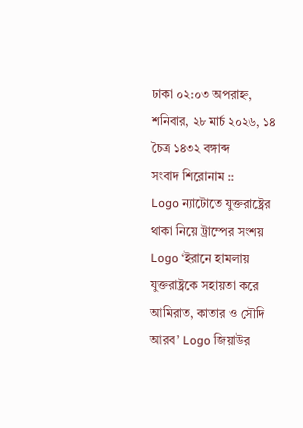ঢাকা ০২:০৩ অপরাহ্ন, শনিবার, ২৮ মার্চ ২০২৬, ১৪ চৈত্র ১৪৩২ বঙ্গাব্দ
সংবাদ শিরোনাম ::
Logo ন্যাটোতে যুক্তরাষ্ট্রের থাকা নিয়ে ট্রাম্পের সংশয় Logo ‘ইরানে হামলায় যুক্তরাষ্ট্রকে সহায়তা করে আমিরাত, কাতার ও সৌদি আরব’ Logo জিয়াউর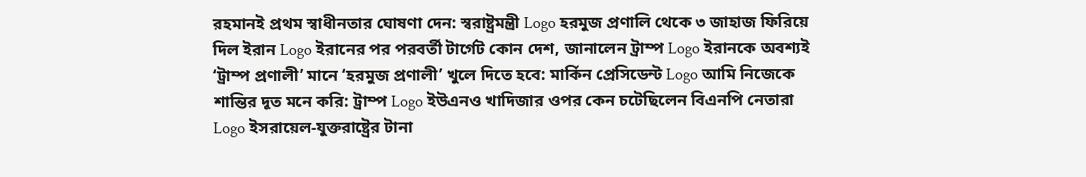রহমানই প্রথম স্বাধীনতার ঘোষণা দেন: স্বরাষ্ট্রমন্ত্রী Logo হরমুজ প্রণালি থেকে ৩ জাহাজ ফিরিয়ে দিল ইরান Logo ইরানের পর পরবর্তী টার্গেট কোন দেশ, জানালেন ট্রাম্প Logo ইরানকে অবশ্যই ‘ট্রাম্প প্রণালী’ মানে ‘হরমুজ প্রণালী’ খুলে দিতে হবে: মার্কিন প্রেসিডেন্ট Logo আমি নিজেকে শান্তির দূত মনে করি: ট্রাম্প Logo ইউএনও খাদিজার ওপর কেন চটেছিলেন বিএনপি নেতারা Logo ইসরায়েল-যুক্তরাষ্ট্রের টানা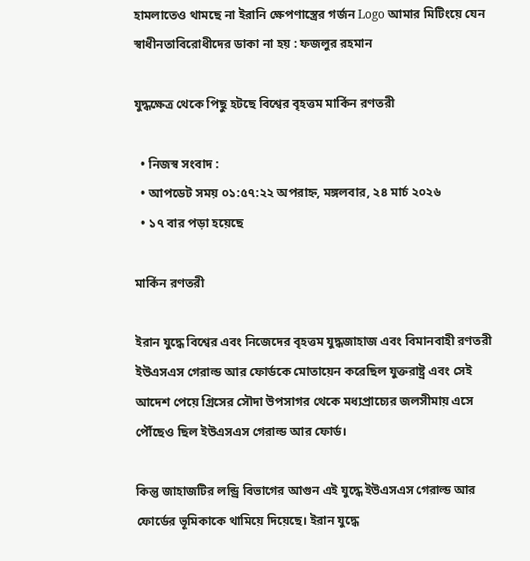হামলাতেও থামছে না ইরানি ক্ষেপণাস্ত্রের গর্জন Logo আমার মিটিংয়ে যেন স্বাধীনতাবিরোধীদের ডাকা না হয় : ফজলুর রহমান

যুদ্ধক্ষেত্র থেকে পিছু হটছে বিশ্বের বৃহত্তম মার্কিন রণতরী

  • নিজস্ব সংবাদ :
  • আপডেট সময় ০১:৫৭:২২ অপরাহ্ন, মঙ্গলবার, ২৪ মার্চ ২০২৬
  • ১৭ বার পড়া হয়েছে

মার্কিন রণতরী

ইরান যুদ্ধে বিশ্বের এবং নিজেদের বৃহত্তম যুদ্ধজাহাজ এবং বিমানবাহী রণতরী ইউএসএস গেরাল্ড আর ফোর্ডকে মোতায়েন করেছিল যুক্তরাষ্ট্র এবং সেই আদেশ পেয়ে গ্রিসের সৌদা উপসাগর থেকে মধ্যপ্রাচ্যের জলসীমায় এসে পৌঁছেও ছিল ইউএসএস গেরাল্ড আর ফোর্ড।

কিন্তু জাহাজটির লন্ড্রি বিভাগের আগুন এই যুদ্ধে ইউএসএস গেরাল্ড আর ফোর্ডের ভূমিকাকে থামিয়ে দিয়েছে। ইরান যুদ্ধে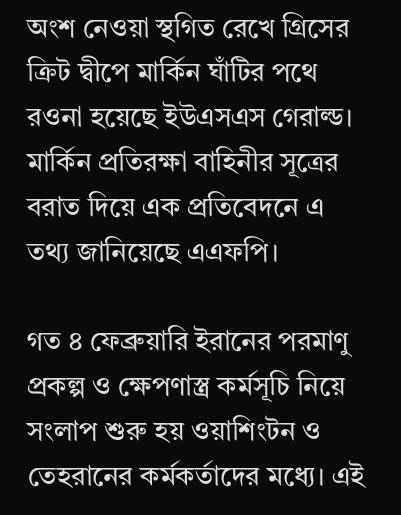অংশ নেওয়া স্থগিত রেখে গ্রিসের ক্রিট দ্বীপে মার্কিন ঘাঁটির পথে রওনা হয়েছে ইউএসএস গেরাল্ড। মার্কিন প্রতিরক্ষা বাহিনীর সূত্রের বরাত দিয়ে এক প্রতিবেদনে এ তথ্য জানিয়েছে এএফপি।

গত ৪ ফেব্রুয়ারি ইরানের পরমাণু প্রকল্প ও ক্ষেপণাস্ত্র কর্মসূচি নিয়ে সংলাপ শুরু হয় ওয়াশিংটন ও তেহরানের কর্মকর্তাদের মধ্যে। এই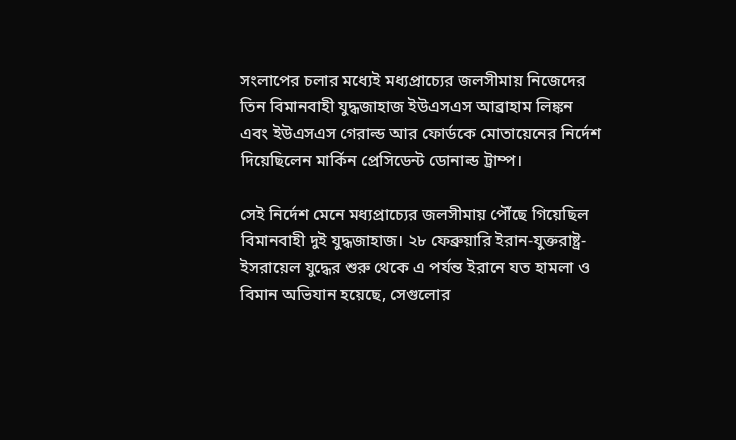সংলাপের চলার মধ্যেই মধ্যপ্রাচ্যের জলসীমায় নিজেদের তিন বিমানবাহী যুদ্ধজাহাজ ইউএসএস আব্রাহাম লিঙ্কন এবং ইউএসএস গেরাল্ড আর ফোর্ডকে মোতায়েনের নির্দেশ দিয়েছিলেন মার্কিন প্রেসিডেন্ট ডোনাল্ড ট্রাম্প।

সেই নির্দেশ মেনে মধ্যপ্রাচ্যের জলসীমায় পৌঁছে গিয়েছিল বিমানবাহী দুই যুদ্ধজাহাজ। ২৮ ফেব্রুয়ারি ইরান-যুক্তরাষ্ট্র-ইসরায়েল যুদ্ধের শুরু থেকে এ পর্যন্ত ইরানে যত হামলা ও বিমান অভিযান হয়েছে, সেগুলোর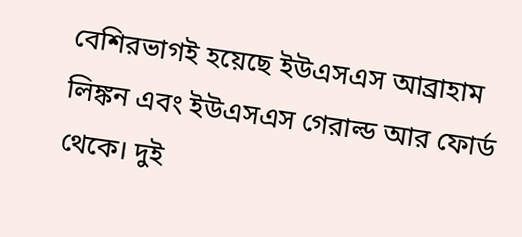বেশিরভাগই হয়েছে ইউএসএস আব্রাহাম লিঙ্কন এবং ইউএসএস গেরাল্ড আর ফোর্ড থেকে। দুই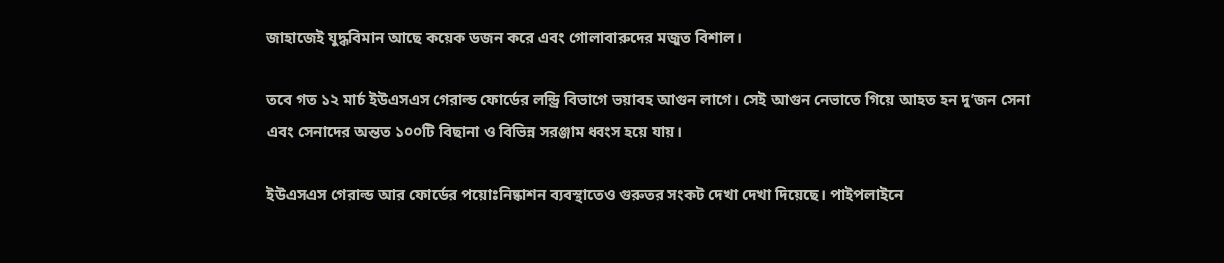জাহাজেই যুদ্ধবিমান আছে কয়েক ডজন করে এবং গোলাবারুদের মজুত বিশাল।

তবে গত ১২ মার্চ ইউএসএস গেরাল্ড ফোর্ডের লন্ড্রি বিভাগে ভয়াবহ আগুন লাগে। সেই আগুন নেভাতে গিয়ে আহত হন দু’জন সেনা এবং সেনাদের অন্তত ১০০টি বিছানা ও বিভিন্ন সরঞ্জাম ধ্বংস হয়ে যায়।

ইউএসএস গেরাল্ড আর ফোর্ডের পয়োঃনিষ্কাশন ব্যবস্থাতেও গুরুতর সংকট দেখা দেখা দিয়েছে। পাইপলাইনে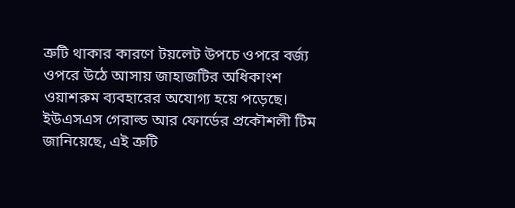ত্রুটি থাকার কারণে টয়লেট উপচে ওপরে বর্জ্য ওপরে উঠে আসায় জাহাজটির অধিকাংশ ওয়াশরুম ব্যবহারের অযোগ্য হয়ে পড়েছে। ইউএসএস গেরাল্ড আর ফোর্ডের প্রকৌশলী টিম জানিয়েছে, এই ত্রুটি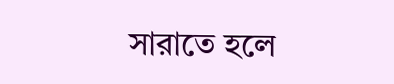সারাতে হলে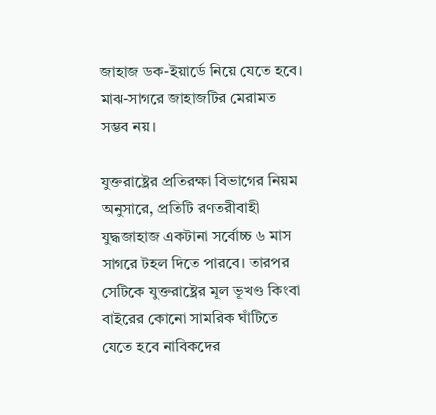জাহাজ ডক-ইয়ার্ডে নিয়ে যেতে হবে। মাঝ-সাগরে জাহাজটির মেরামত সম্ভব নয়।

যুক্তরাষ্ট্রের প্রতিরক্ষা বিভাগের নিয়ম অনুসারে, প্রতিটি রণতরীবাহী যুদ্ধজাহাজ একটানা সর্বোচ্চ ৬ মাস সাগরে টহল দিতে পারবে। তারপর সেটিকে যুক্তরাষ্ট্রের মূল ভূখণ্ড কিংবা বাইরের কোনো সামরিক ঘাঁটিতে যেতে হবে নাবিকদের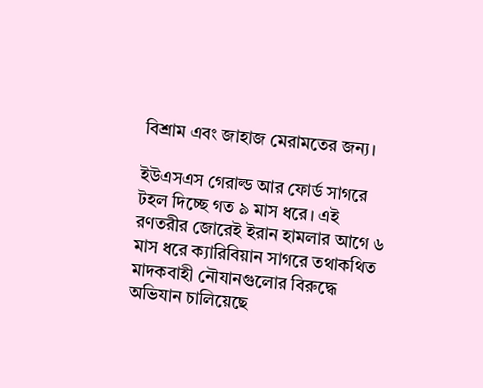বিশ্রাম এবং জাহাজ মেরামতের জন্য।

ইউএসএস গেরাল্ড আর ফোর্ড সাগরে টহল দিচ্ছে গত ৯ মাস ধরে। এই রণতরীর জোরেই ইরান হামলার আগে ৬ মাস ধরে ক্যারিবিয়ান সাগরে তথাকথিত মাদকবাহী নৌযানগুলোর বিরুদ্ধে অভিযান চালিয়েছে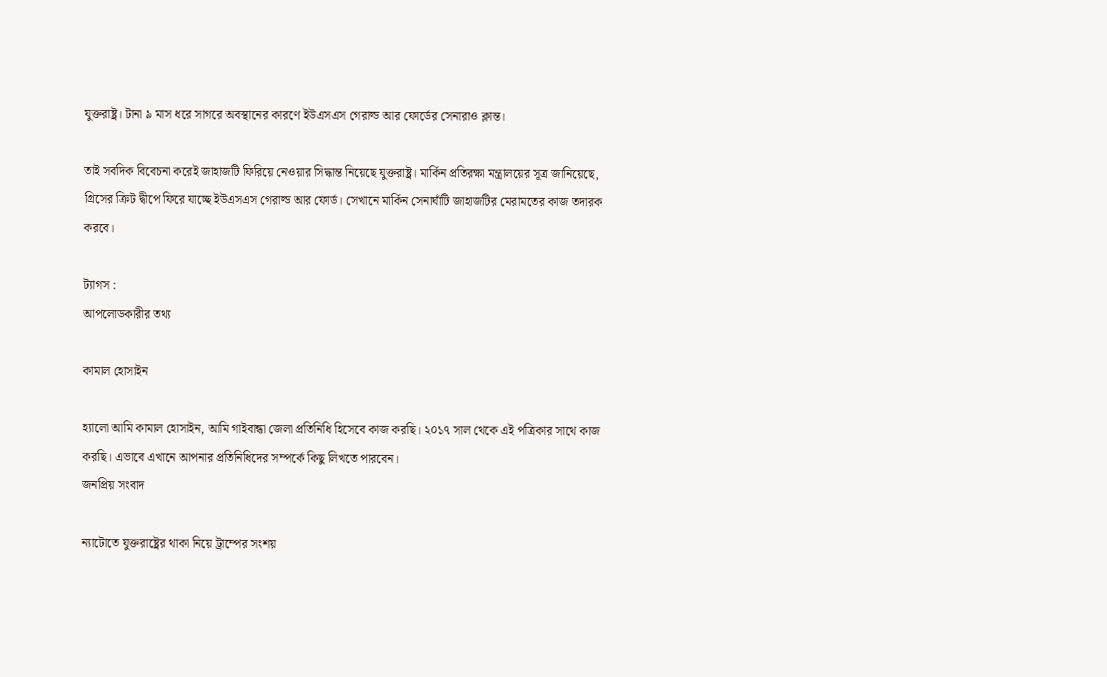যুক্তরাষ্ট্র। টানা ৯ মাস ধরে সাগরে অবস্থানের কারণে ইউএসএস গেরাল্ড আর ফোর্ডের সেনারাও ক্লান্ত।

তাই সবদিক বিবেচনা করেই জাহাজটি ফিরিয়ে নেওয়ার সিদ্ধান্ত নিয়েছে যুক্তরাষ্ট্র। মার্কিন প্রতিরক্ষা মন্ত্রালয়ের সূত্র জানিয়েছে, গ্রিসের ক্রিট দ্বীপে ফিরে যাচ্ছে ইউএসএস গেরাল্ড আর ফোর্ড। সেখানে মার্কিন সেনাঘাঁটি জাহাজটির মেরামতের কাজ তদারক করবে।

ট্যাগস :
আপলোডকারীর তথ্য

কামাল হোসাইন

হ্যালো আমি কামাল হোসাইন, আমি গাইবান্ধা জেলা প্রতিনিধি হিসেবে কাজ করছি। ২০১৭ সাল থেকে এই পত্রিকার সাথে কাজ করছি। এভাবে এখানে আপনার প্রতিনিধিদের সম্পর্কে কিছু লিখতে পারবেন।
জনপ্রিয় সংবাদ

ন্যাটোতে যুক্তরাষ্ট্রের থাকা নিয়ে ট্রাম্পের সংশয়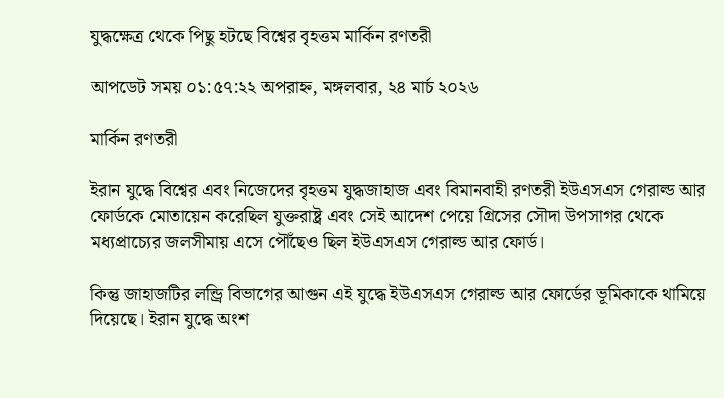যুদ্ধক্ষেত্র থেকে পিছু হটছে বিশ্বের বৃহত্তম মার্কিন রণতরী

আপডেট সময় ০১:৫৭:২২ অপরাহ্ন, মঙ্গলবার, ২৪ মার্চ ২০২৬

মার্কিন রণতরী

ইরান যুদ্ধে বিশ্বের এবং নিজেদের বৃহত্তম যুদ্ধজাহাজ এবং বিমানবাহী রণতরী ইউএসএস গেরাল্ড আর ফোর্ডকে মোতায়েন করেছিল যুক্তরাষ্ট্র এবং সেই আদেশ পেয়ে গ্রিসের সৌদা উপসাগর থেকে মধ্যপ্রাচ্যের জলসীমায় এসে পৌঁছেও ছিল ইউএসএস গেরাল্ড আর ফোর্ড।

কিন্তু জাহাজটির লন্ড্রি বিভাগের আগুন এই যুদ্ধে ইউএসএস গেরাল্ড আর ফোর্ডের ভূমিকাকে থামিয়ে দিয়েছে। ইরান যুদ্ধে অংশ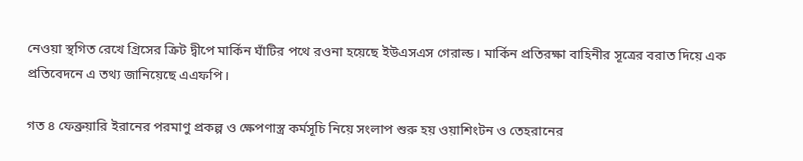নেওয়া স্থগিত রেখে গ্রিসের ক্রিট দ্বীপে মার্কিন ঘাঁটির পথে রওনা হয়েছে ইউএসএস গেরাল্ড। মার্কিন প্রতিরক্ষা বাহিনীর সূত্রের বরাত দিয়ে এক প্রতিবেদনে এ তথ্য জানিয়েছে এএফপি।

গত ৪ ফেব্রুয়ারি ইরানের পরমাণু প্রকল্প ও ক্ষেপণাস্ত্র কর্মসূচি নিয়ে সংলাপ শুরু হয় ওয়াশিংটন ও তেহরানের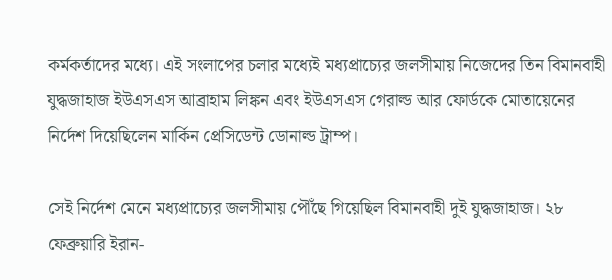কর্মকর্তাদের মধ্যে। এই সংলাপের চলার মধ্যেই মধ্যপ্রাচ্যের জলসীমায় নিজেদের তিন বিমানবাহী যুদ্ধজাহাজ ইউএসএস আব্রাহাম লিঙ্কন এবং ইউএসএস গেরাল্ড আর ফোর্ডকে মোতায়েনের নির্দেশ দিয়েছিলেন মার্কিন প্রেসিডেন্ট ডোনাল্ড ট্রাম্প।

সেই নির্দেশ মেনে মধ্যপ্রাচ্যের জলসীমায় পৌঁছে গিয়েছিল বিমানবাহী দুই যুদ্ধজাহাজ। ২৮ ফেব্রুয়ারি ইরান-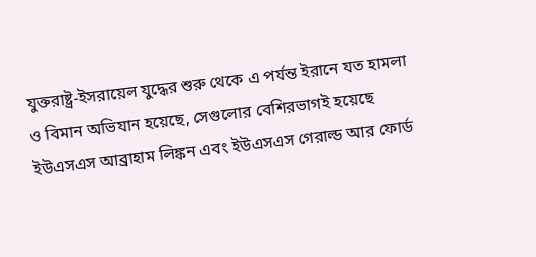যুক্তরাষ্ট্র-ইসরায়েল যুদ্ধের শুরু থেকে এ পর্যন্ত ইরানে যত হামলা ও বিমান অভিযান হয়েছে, সেগুলোর বেশিরভাগই হয়েছে ইউএসএস আব্রাহাম লিঙ্কন এবং ইউএসএস গেরাল্ড আর ফোর্ড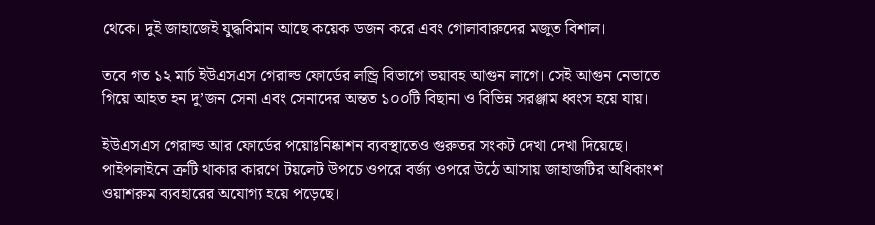থেকে। দুই জাহাজেই যুদ্ধবিমান আছে কয়েক ডজন করে এবং গোলাবারুদের মজুত বিশাল।

তবে গত ১২ মার্চ ইউএসএস গেরাল্ড ফোর্ডের লন্ড্রি বিভাগে ভয়াবহ আগুন লাগে। সেই আগুন নেভাতে গিয়ে আহত হন দু’জন সেনা এবং সেনাদের অন্তত ১০০টি বিছানা ও বিভিন্ন সরঞ্জাম ধ্বংস হয়ে যায়।

ইউএসএস গেরাল্ড আর ফোর্ডের পয়োঃনিষ্কাশন ব্যবস্থাতেও গুরুতর সংকট দেখা দেখা দিয়েছে। পাইপলাইনে ত্রুটি থাকার কারণে টয়লেট উপচে ওপরে বর্জ্য ওপরে উঠে আসায় জাহাজটির অধিকাংশ ওয়াশরুম ব্যবহারের অযোগ্য হয়ে পড়েছে।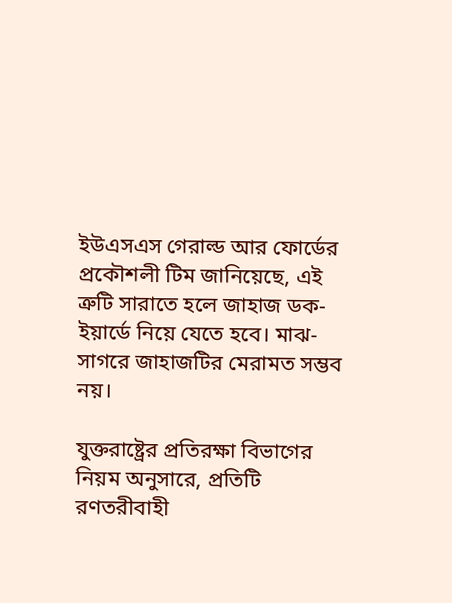ইউএসএস গেরাল্ড আর ফোর্ডের প্রকৌশলী টিম জানিয়েছে, এই ত্রুটি সারাতে হলে জাহাজ ডক-ইয়ার্ডে নিয়ে যেতে হবে। মাঝ-সাগরে জাহাজটির মেরামত সম্ভব নয়।

যুক্তরাষ্ট্রের প্রতিরক্ষা বিভাগের নিয়ম অনুসারে, প্রতিটি রণতরীবাহী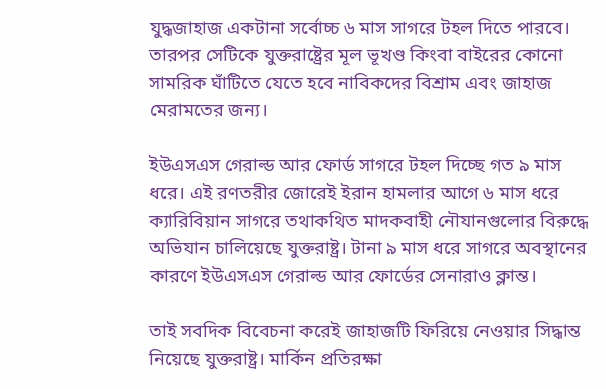যুদ্ধজাহাজ একটানা সর্বোচ্চ ৬ মাস সাগরে টহল দিতে পারবে। তারপর সেটিকে যুক্তরাষ্ট্রের মূল ভূখণ্ড কিংবা বাইরের কোনো সামরিক ঘাঁটিতে যেতে হবে নাবিকদের বিশ্রাম এবং জাহাজ মেরামতের জন্য।

ইউএসএস গেরাল্ড আর ফোর্ড সাগরে টহল দিচ্ছে গত ৯ মাস ধরে। এই রণতরীর জোরেই ইরান হামলার আগে ৬ মাস ধরে ক্যারিবিয়ান সাগরে তথাকথিত মাদকবাহী নৌযানগুলোর বিরুদ্ধে অভিযান চালিয়েছে যুক্তরাষ্ট্র। টানা ৯ মাস ধরে সাগরে অবস্থানের কারণে ইউএসএস গেরাল্ড আর ফোর্ডের সেনারাও ক্লান্ত।

তাই সবদিক বিবেচনা করেই জাহাজটি ফিরিয়ে নেওয়ার সিদ্ধান্ত নিয়েছে যুক্তরাষ্ট্র। মার্কিন প্রতিরক্ষা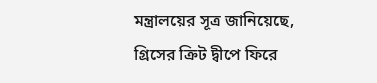মন্ত্রালয়ের সূত্র জানিয়েছে, গ্রিসের ক্রিট দ্বীপে ফিরে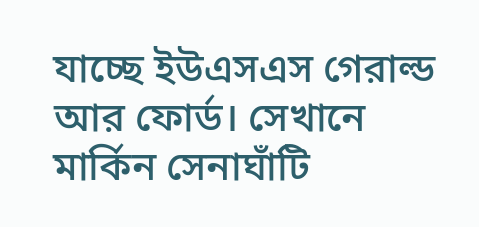যাচ্ছে ইউএসএস গেরাল্ড আর ফোর্ড। সেখানে মার্কিন সেনাঘাঁটি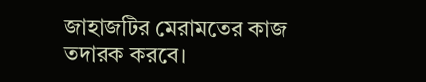জাহাজটির মেরামতের কাজ তদারক করবে।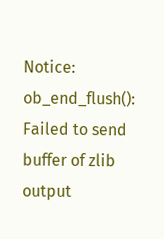Notice: ob_end_flush(): Failed to send buffer of zlib output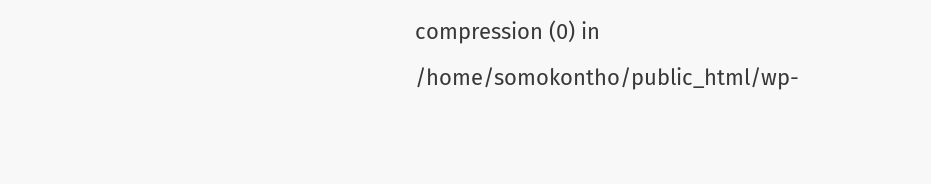compression (0) in /home/somokontho/public_html/wp-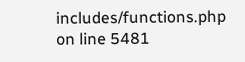includes/functions.php on line 5481